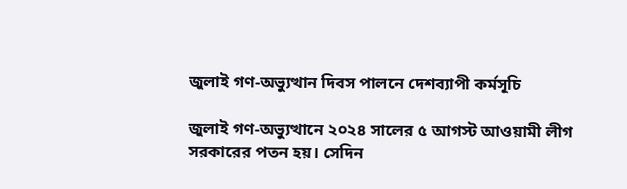জুলাই গণ-অভ্যুত্থান দিবস পালনে দেশব্যাপী কর্মসূচি

জুলাই গণ-অভ্যুত্থানে ২০২৪ সালের ৫ আগস্ট আওয়ামী লীগ সরকারের পতন হয়। সেদিন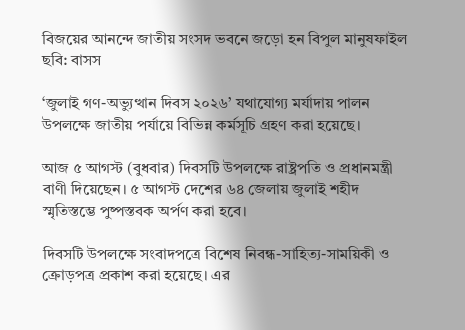বিজয়ের আনন্দে জাতীয় সংসদ ভবনে জড়ো হন বিপুল মানুষফাইল ছবি: বাসস

‘জুলাই গণ-অভ্যুত্থান দিবস ২০২৬’ যথাযোগ্য মর্যাদায় পালন উপলক্ষে জাতীয় পর্যায়ে বিভিন্ন কর্মসূচি গ্রহণ করা হয়েছে।

আজ ৫ আগস্ট (বুধবার) দিবসটি উপলক্ষে রাষ্ট্রপতি ও প্রধানমন্ত্রী বাণী দিয়েছেন। ৫ আগস্ট দেশের ৬৪ জেলায় জুলাই শহীদ স্মৃতিস্তম্ভে পুষ্পস্তবক অর্পণ করা হবে।

দিবসটি উপলক্ষে সংবাদপত্রে বিশেষ নিবন্ধ-সাহিত্য-সাময়িকী ও ক্রোড়পত্র প্রকাশ করা হয়েছে। এর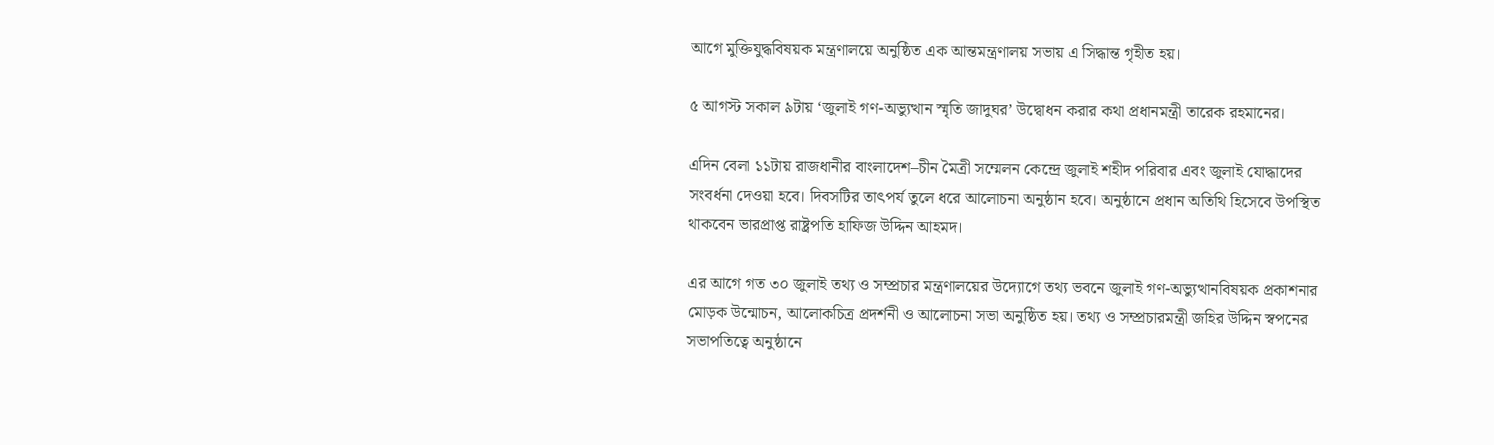আগে মুক্তিযুদ্ধবিষয়ক মন্ত্রণালয়ে অনুষ্ঠিত এক আন্তমন্ত্রণালয় সভায় এ সিদ্ধান্ত গৃহীত হয়।

৫ আগস্ট সকাল ৯টায় ‘জুলাই গণ-অভ্যুত্থান স্মৃতি জাদুঘর’ উদ্বোধন করার কথা প্রধানমন্ত্রী তারেক রহমানের।

এদিন বেলা ১১টায় রাজধানীর বাংলাদেশ–চীন মৈত্রী সম্মেলন কেন্দ্রে জুলাই শহীদ পরিবার এবং জুলাই যোদ্ধাদের সংবর্ধনা দেওয়া হবে। দিবসটির তাৎপর্য তুলে ধরে আলোচনা অনুষ্ঠান হবে। অনুষ্ঠানে প্রধান অতিথি হিসেবে উপস্থিত থাকবেন ভারপ্রাপ্ত রাষ্ট্রপতি হাফিজ উদ্দিন আহমদ।

এর আগে গত ৩০ জুলাই তথ্য ও সম্প্রচার মন্ত্রণালয়ের উদ্যোগে তথ্য ভবনে জুলাই গণ-অভ্যুত্থানবিষয়ক প্রকাশনার মোড়ক উন্মোচন, আলোকচিত্র প্রদর্শনী ও আলোচনা সভা অনুষ্ঠিত হয়। তথ্য ও সম্প্রচারমন্ত্রী জহির উদ্দিন স্বপনের সভাপতিত্বে অনুষ্ঠানে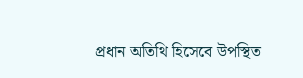প্রধান অতিথি হিসেবে উপস্থিত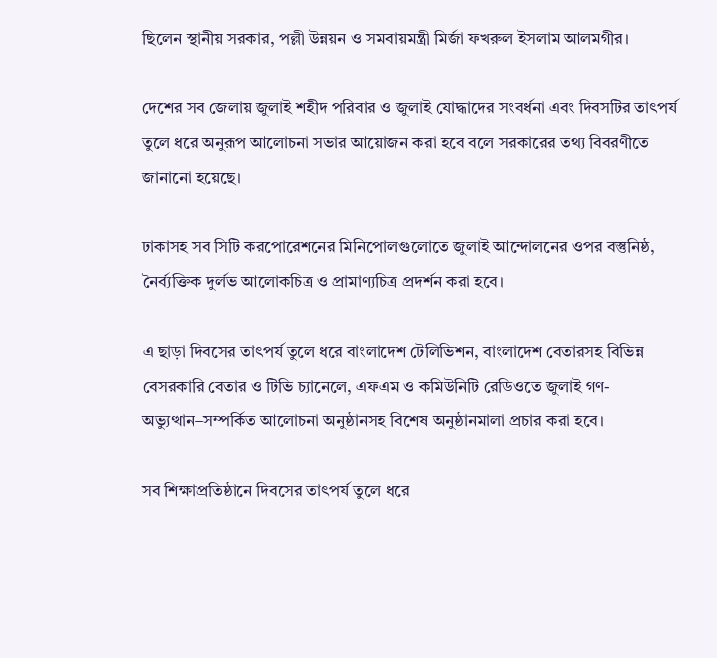ছিলেন স্থানীয় সরকার, পল্লী উন্নয়ন ও সমবায়মন্ত্রী মির্জা ফখরুল ইসলাম আলমগীর।

দেশের সব জেলায় জুলাই শহীদ পরিবার ও জুলাই যোদ্ধাদের সংবর্ধনা এবং দিবসটির তাৎপর্য তুলে ধরে অনুরূপ আলোচনা সভার আয়োজন করা হবে বলে সরকারের তথ্য বিবরণীতে জানানো হয়েছে।

ঢাকাসহ সব সিটি করপোরেশনের মিনিপোলগুলোতে জুলাই আন্দোলনের ওপর বস্তুনিষ্ঠ, নৈর্ব্যক্তিক দুর্লভ আলোকচিত্র ও প্রামাণ্যচিত্র প্রদর্শন করা হবে।

এ ছাড়া দিবসের তাৎপর্য তুলে ধরে বাংলাদেশ টেলিভিশন, বাংলাদেশ বেতারসহ বিভিন্ন বেসরকারি বেতার ও টিভি চ্যানেলে, এফএম ও কমিউনিটি রেডিওতে জুলাই গণ-অভ্যুত্থান–সম্পর্কিত আলোচনা অনুষ্ঠানসহ বিশেষ অনুষ্ঠানমালা প্রচার করা হবে।

সব শিক্ষাপ্রতিষ্ঠানে দিবসের তাৎপর্য তুলে ধরে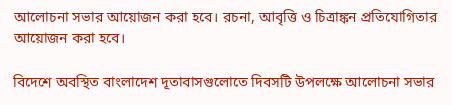আলোচনা সভার আয়োজন করা হবে। রচনা, আবৃত্তি ও চিত্রাঙ্কন প্রতিযোগিতার আয়োজন করা হবে।

বিদেশে অবস্থিত বাংলাদেশ দূতাবাসগুলোতে দিবসটি উপলক্ষে আলোচনা সভার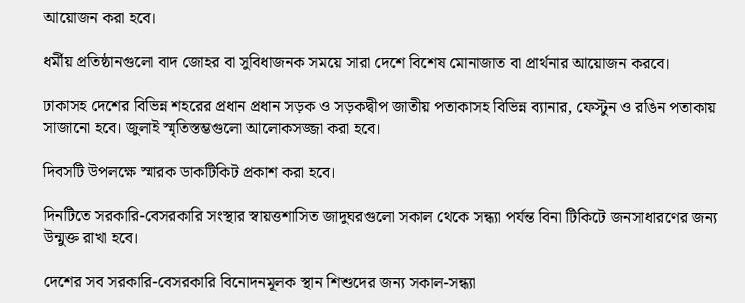আয়োজন করা হবে।

ধর্মীয় প্রতিষ্ঠানগুলো বাদ জোহর বা সুবিধাজনক সময়ে সারা দেশে বিশেষ মোনাজাত বা প্রার্থনার আয়োজন করবে।

ঢাকাসহ দেশের বিভিন্ন শহরের প্রধান প্রধান সড়ক ও সড়কদ্বীপ জাতীয় পতাকাসহ বিভিন্ন ব্যানার, ফেস্টুন ও রঙিন পতাকায় সাজানো হবে। জুলাই স্মৃতিস্তম্ভগুলো আলোকসজ্জা করা হবে।

দিবসটি উপলক্ষে স্মারক ডাকটিকিট প্রকাশ করা হবে।

দিনটিতে সরকারি-বেসরকারি সংস্থার স্বায়ত্তশাসিত জাদুঘরগুলো সকাল থেকে সন্ধ্যা পর্যন্ত বিনা টিকিটে জনসাধারণের জন্য উন্মুক্ত রাখা হবে।

দেশের সব সরকারি-বেসরকারি বিনোদনমূলক স্থান শিশুদের জন্য সকাল-সন্ধ্যা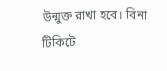উন্মুক্ত রাখা হবে। বিনা টিকিটে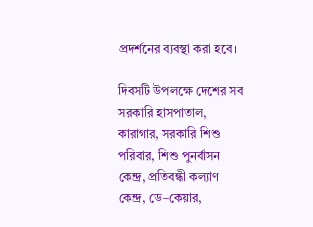প্রদর্শনের ব্যবস্থা করা হবে।

দিবসটি উপলক্ষে দেশের সব সরকারি হাসপাতাল, কারাগার, সরকারি শিশু পরিবার, শিশু পুনর্বাসন কেন্দ্র, প্রতিবন্ধী কল্যাণ কেন্দ্র, ডে–কেয়ার,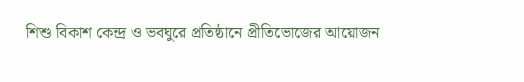শিশু বিকাশ কেন্দ্র ও ভবঘুরে প্রতিষ্ঠানে প্রীতিভোজের আয়োজন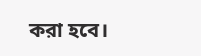করা হবে।